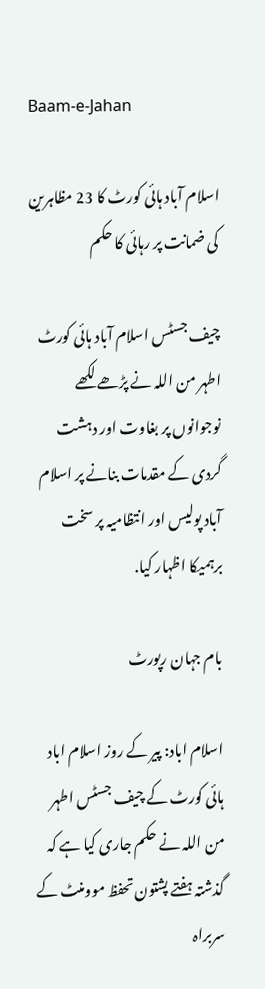Baam-e-Jahan

اسلام آباد ہائی کورٹ کا 23 مظاہرین کی ضمانت پر رہائی کا حکم

چیف جسٹس اسلام آباد ہائی کورٹ اطہر من اللہ نے پڑھے لکھے نوجوانوں پر بغاوت اور دہشت گردی کے مقدمات بنانے پر اسلام آباد پولیس اور انتظامیہ پر سخت برہمیکا اظہار کیا.

بام جہان رپورٹ

اسلام اباد: پیر کے روز اسلام اباد ہائی کورٹ کے چیف جسٹس اطہر من اللہ نے حکم جاری کیا ہے کہ گذشتہ ہفتے پشتون تحفظ موومنٹ کے سربراہ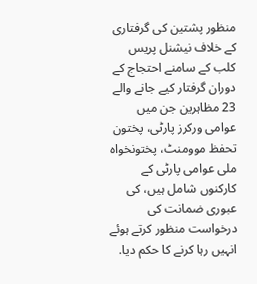منظور پشتین کی گرفتاری کے خلاف نیشنل پریس کلب کے سامنے احتجاج کے دوران گرفتار کیے جانے والے 23 مظاہرین جن میں عوامی ورکرز پارٹی، پختون تحفظ موومنٹ، پختونخواہ ملی عوامی پارٹی کے کارکنوں شامل ہیں، کی عبوری ضمانت کی درخواست منظور کرتے ہوئے انہیں رہا کرنے کا حکم دیا.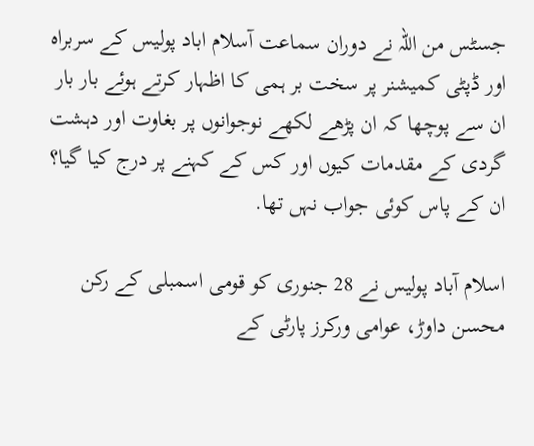جسٹس من اللہ نے دوران سماعت آسلام اباد پولیس کے سربراہ اور ڈپٹی کمیشنر پر سخت بر ہمی کا اظہار کرتے ہوئے بار بار ان سے پوچھا کہ ان پڑھے لکھے نوجوانوں پر بغاوت اور دہشت گردی کے مقدمات کیوں اور کس کے کہنے پر درج کیا گیا؟ ان کے پاس کوئی جواب نہں تھا.

اسلام آباد پولیس نے 28 جنوری کو قومی اسمبلی کے رکن محسن داوڑ، عوامی ورکرز پارٹی کے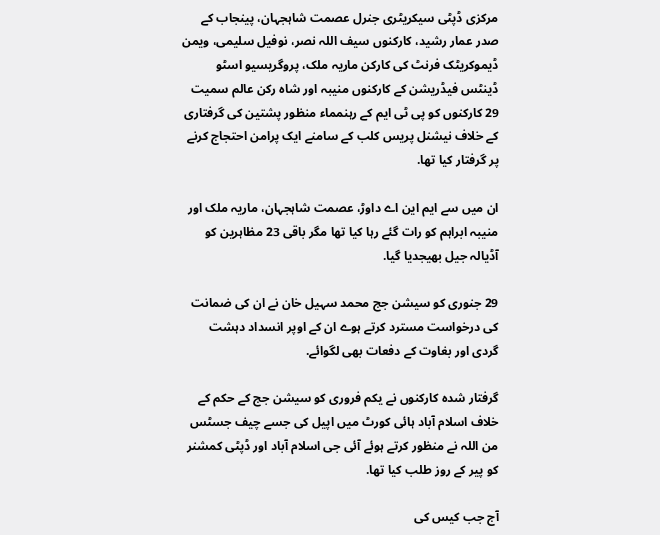مرکزی ڈپٹی سیکریٹری جنرل عصمت شاہجہان، پینجاب کے صدر عمار رشید، کارکنوں سیف اللہ نصر، نوفیل سلیمی، ویمن ڈیموکریٹک فرنٹ کی کارکن ماریہ ملک، پروگریسیو اسٹو ڈینٹس فیڈریشن کے کارکنوں منیبہ اور شاہ رکن عالم سمیت 29 کارکنوں کو پی ٹی ایم کے رہنمماء منظور پشتین کی گرفتاری کے خلاف نیشنل پریس کلب کے سامنے ایک پرامن احتجاج کرنے پر گرفتار کیا تھا.

ان میں سے ایم این اے داوڑ، عصمت شاہجہان، ماریہ ملک اور منیبہ ابراہم کو رات گئے رہا کیا تھا مگر باقی 23 مظاہرین کو آڈیالہ جیل بھیجدیا گیا.

29 جنوری کو سیشن جج محمد سہیل خان نے ان کی ضمانت کی درخواست مسترد کرتے ہوے ان کے اوپر انسداد دہشت گردی اور بغاوت کے دفعات بھی لگوائے.

گرفتار شدہ کارکنوں نے یکم فروری کو سیشن جج کے حکم کے خلاف اسلام آباد ہائی کورٹ میں اپیل کی جسے چیف جسٹس من اللہ نے منظور کرتے ہوئے آئی جی اسلام آباد اور ڈپٹی کمشنر کو پیر کے روز طلب کیا تھا.

آج جب کیس کی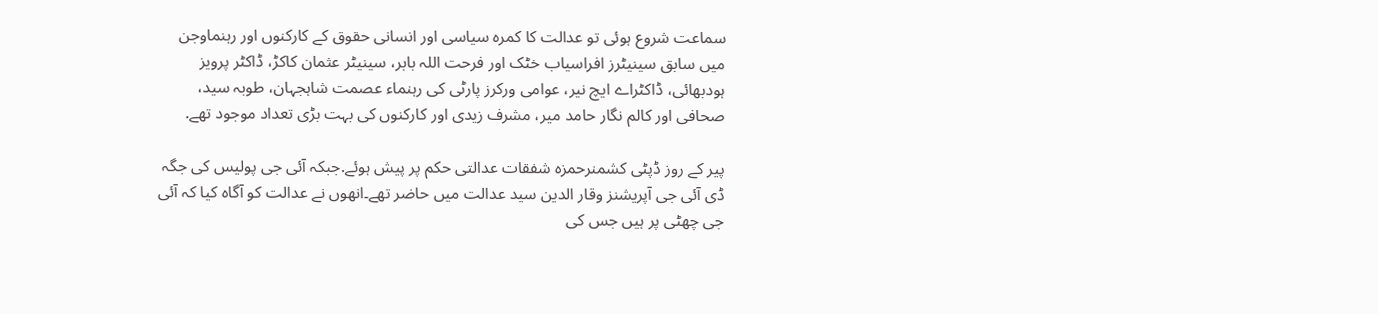سماعت شروع ہوئی تو عدالت کا کمرہ سیاسی اور انسانی حقوق کے کارکنوں اور رہنماوجن میں سابق سینیٹرز افراسیاب خٹک اور فرحت اللہ بابر، سینیٹر عثمان کاکڑ، ڈاکٹر پرویز ہودبھائی، ڈاکٹراے ایچ نیر، عوامی ورکرز پارٹی کی رہنماء عصمت شاہجہان، طوبہ سید، صحافی اور کالم نگار حامد میر، مشرف زیدی اور کارکنوں کی بہت بڑی تعداد موجود تھے.

پیر کے روز ڈپٹی کشمنرحمزہ شفقات عدالتی حکم پر پیش ہوئے.جبکہ آئی جی پولیس کی جگہ ڈی آئی جی آپریشنز وقار الدین سید عدالت میں حاضر تھے۔انھوں نے عدالت کو آگاہ کیا کہ آئی جی چھٹی پر ہیں جس کی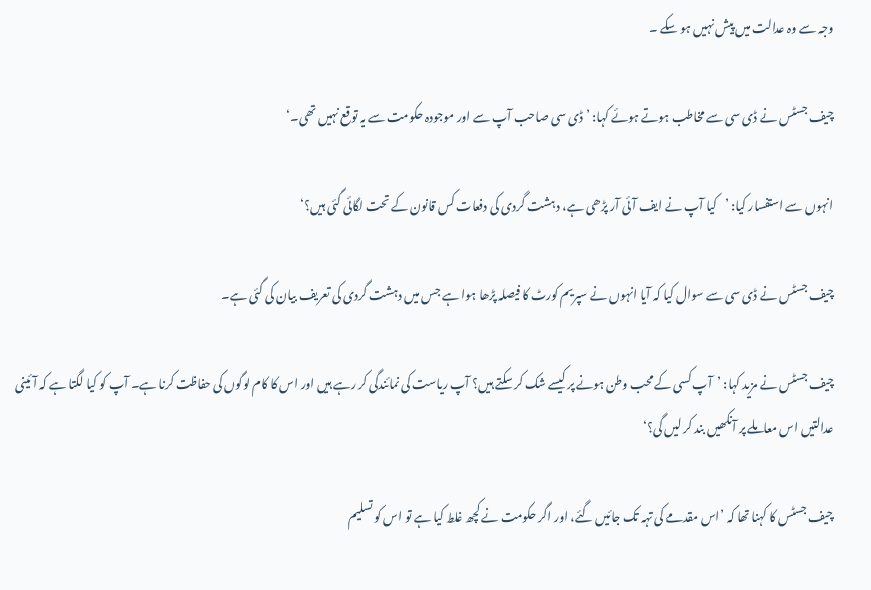وجہ سے وہ عدالت میں پیش نہیں ہو سکے ۔

چیف جسٹس نے ڈی سی سے مخاطب ہوتے ہوئے کہا: ’ڈی سی صاحب آپ سے اور موجودہ حکومت سے یہ توقع نہیں تھی۔‘

انہوں سے استفسار کیا: ’کیا آپ نے ایف آئی آر پڑھی ہے، دہشت گردی کی دفعات کس قانون کے تحت لگائی گئی ہیں؟‘

چیف جسٹس نے ڈی سی سے سوال کیا کہ آیا انہوں نے سپریم کورٹ کا فیصلہ پڑھا ہوا ہے جس میں دہشت گردی کی تعریف بیان کی گئی ہے۔

چیف جسٹس نے مزید کہا: ’آپ کسی کے محب وطن ہونے پر کیسے شک کر سکتے ہیں؟ آپ ریاست کی نمائندگی کر رہے ہیں اور اس کا کام لوگوں کی حفاظت کرنا ہے۔ آپ کو کیا لگتا ہے کہ آئینی عدالتیں اس معاملے پر آنکھیں بند کر لیں گی؟‘

چیف جسٹس کا کہنا تھا کہ ’اس مقدمے کی تہہ تک جائیں گئے، اور اگر حکومت نے کچھ غلط کیا ہے تو اس کو تسلیم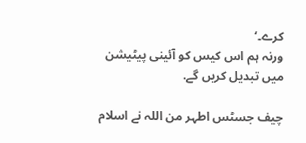کرے۔‘
ورنہ ہم اس کیس کو آئینی پیٹیشن میں تبدیل کریں گے.

چیف جسٹس اطہر من اللہ نے اسلام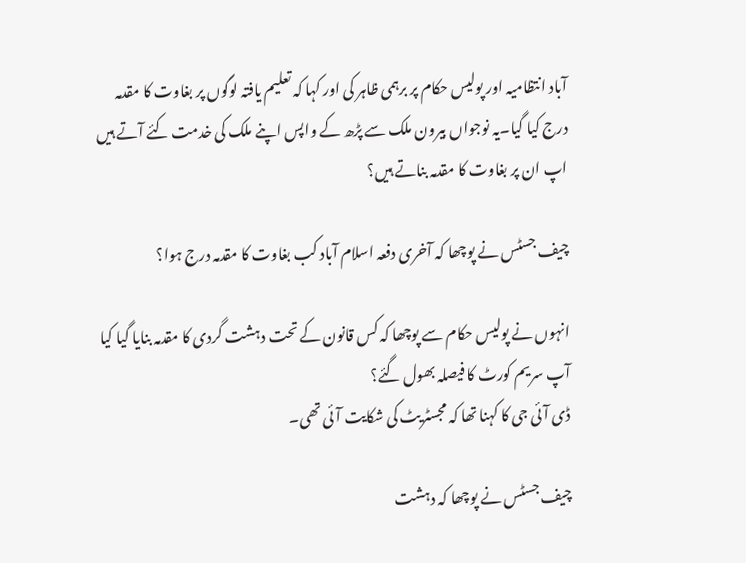آباد انتظامیہ اور پولیس حکام پر برہمی ظاہر کی اور کہا کہ تعلیم یافتہ لوگوں پر بغاوت کا مقدمہ درج کیا گیا۔یہ نوجواں بیرون ملک سے پڑھ کے واپس اپنے ملک کی خدمت کئے آتے ہیں اپ ان پر بغاوت کا مقدمہ بناتے ہیں؟

چیف جسٹس نے پوچھا کہ آخری دفعہ اسلام آباد کب بغاوت کا مقدمہ درج ہوا؟

انہوں نے پولیس حکام سے پوچھا کہ کس قانون کے تحت دہشت گردی کا مقدمہ بنایا گیا کیا آپ سریم کورٹ کا فیصلہ بھول گئے؟
ڈی آئی جی کا کہنا تھا کہ مجسٹریٹ کی شکایت آئی تھی۔

چیف جسٹس نے پوچھا کہ دہشت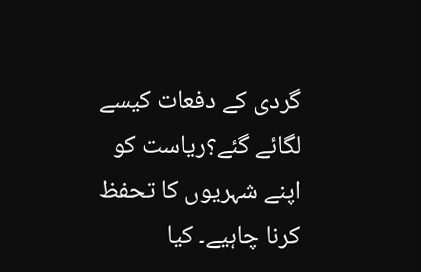گردی کے دفعات کیسے لگائے گئے؟ریاست کو اپنے شہریوں کا تحفظ کرنا چاہیے۔ کیا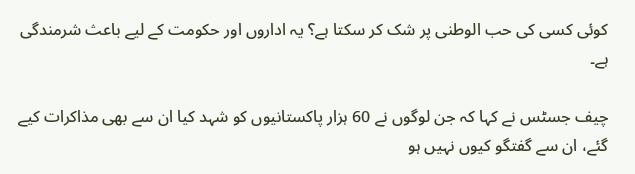کوئی کسی کی حب الوطنی پر شک کر سکتا ہے؟ یہ اداروں اور حکومت کے لیے باعث شرمندگی ہے۔

چیف جسٹس نے کہا کہ جن لوگوں نے 60 ہزار پاکستانیوں کو شہد کیا ان سے بھی مذاکرات کیے گئے، ان سے گفتگو کیوں نہیں ہو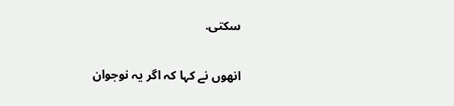سکتی.

انھوں نے کہا کہ اگر یہ نوجوان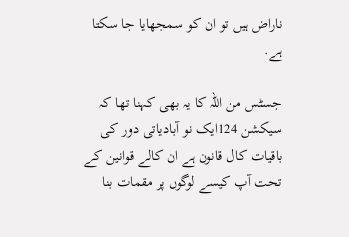ناراض ہیں تو ان کو سمجھایا جا سکتا ہے.

جسٹس من اللہ کا یہ بھی کہنا تھا کہ سیکشن 124ایک نو آبادیاتی دور کی باقیات کال قانون ہے ان کالے قوانین کے تحت آپ کیسے لوگوں پر مقمات بنا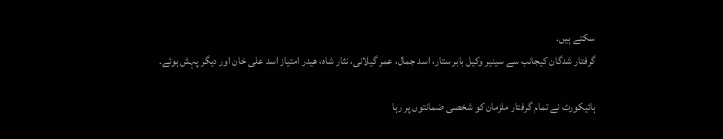سکتے ہیں.
گرفتار شدگان کیجانب سے سینیر وکیل بابر ستار، اسد جمال، عمر گیلانی، نثار شاہ، ھیدر امتیاز اسد علی خان اور دیگر پہش ہوئے.

ہائیکورٹ نے تمام گرفتار ملزمان کو شخصی ضمانتوں پر رہا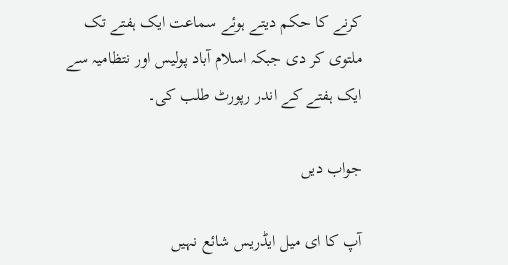کرنے کا حکم دیتے ہوئے سماعت ایک ہفتے تک ملتوی کر دی جبکہ اسلام آباد پولیس اور نتظامیہ سے ایک ہفتے کے اندر رپورٹ طلب کی۔

جواب دیں

آپ کا ای میل ایڈریس شائع نہیں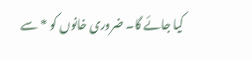کیا جائے گا۔ ضروری خانوں کو * سے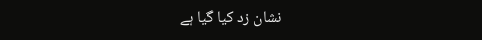نشان زد کیا گیا ہے